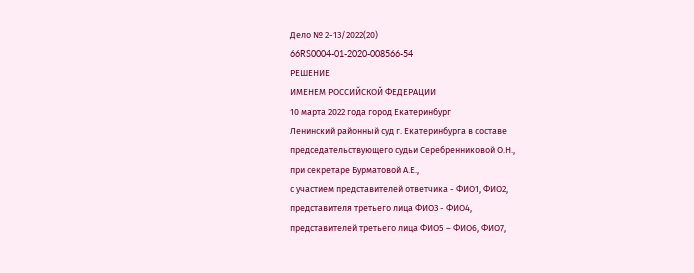Дело № 2-13/2022(20)
66RS0004-01-2020-008566-54
РЕШЕНИЕ
ИМЕНЕМ РОССИЙСКОЙ ФЕДЕРАЦИИ
10 марта 2022 года город Екатеринбург
Ленинский районный суд г. Екатеринбурга в составе
председательствующего судьи Серебренниковой О.Н.,
при секретаре Бурматовой А.Е.,
с участием представителей ответчика - ФИО1, ФИО2,
представителя третьего лица ФИО3 - ФИО4,
представителей третьего лица ФИО5 – ФИО6, ФИО7,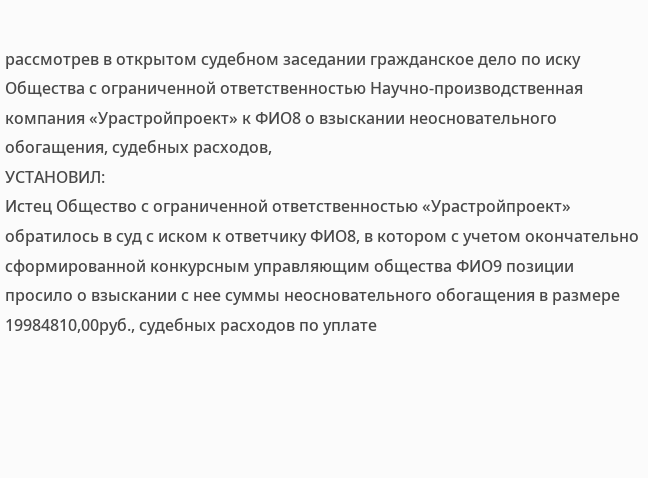рассмотрев в открытом судебном заседании гражданское дело по иску Общества с ограниченной ответственностью Научно-производственная компания «Урастройпроект» к ФИО8 о взыскании неосновательного обогащения, судебных расходов,
УСТАНОВИЛ:
Истец Общество с ограниченной ответственностью «Урастройпроект» обратилось в суд с иском к ответчику ФИО8, в котором с учетом окончательно сформированной конкурсным управляющим общества ФИО9 позиции просило о взыскании с нее суммы неосновательного обогащения в размере 19984810,00руб., судебных расходов по уплате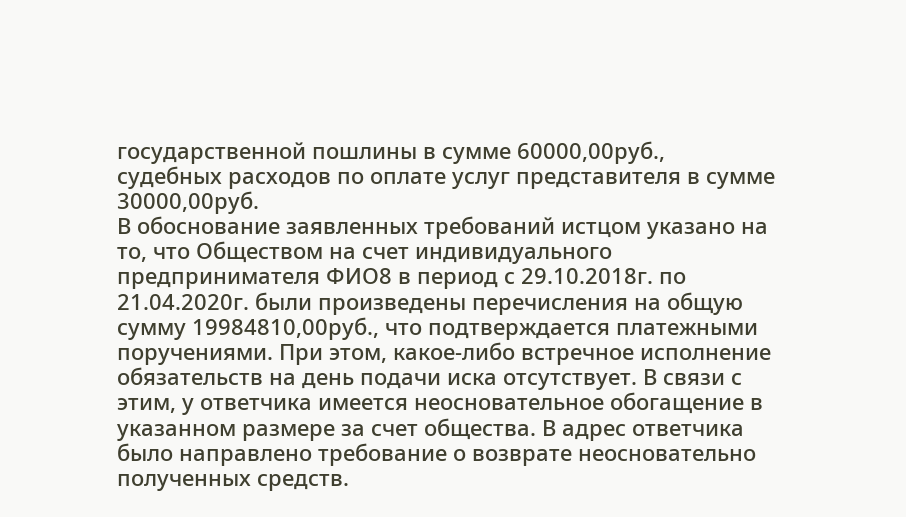государственной пошлины в сумме 60000,00руб., судебных расходов по оплате услуг представителя в сумме 30000,00руб.
В обоснование заявленных требований истцом указано на то, что Обществом на счет индивидуального предпринимателя ФИО8 в период с 29.10.2018г. по 21.04.2020г. были произведены перечисления на общую сумму 19984810,00руб., что подтверждается платежными поручениями. При этом, какое-либо встречное исполнение обязательств на день подачи иска отсутствует. В связи с этим, у ответчика имеется неосновательное обогащение в указанном размере за счет общества. В адрес ответчика было направлено требование о возврате неосновательно полученных средств.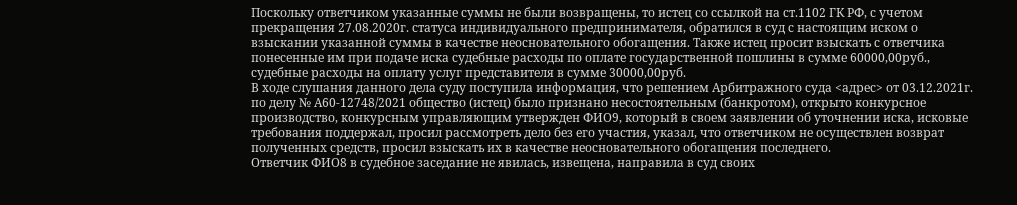Поскольку ответчиком указанные суммы не были возвращены, то истец со ссылкой на ст.1102 ГК РФ, с учетом прекращения 27.08.2020г. статуса индивидуального предпринимателя, обратился в суд с настоящим иском о взыскании указанной суммы в качестве неосновательного обогащения. Также истец просит взыскать с ответчика понесенные им при подаче иска судебные расходы по оплате государственной пошлины в сумме 60000,00руб., судебные расходы на оплату услуг представителя в сумме 30000,00руб.
В ходе слушания данного дела суду поступила информация, что решением Арбитражного суда <адрес> от 03.12.2021г. по делу № А60-12748/2021 общество (истец) было признано несостоятельным (банкротом), открыто конкурсное производство, конкурсным управляющим утвержден ФИО9, который в своем заявлении об уточнении иска, исковые требования поддержал, просил рассмотреть дело без его участия, указал, что ответчиком не осуществлен возврат полученных средств, просил взыскать их в качестве неосновательного обогащения последнего.
Ответчик ФИО8 в судебное заседание не явилась, извещена, направила в суд своих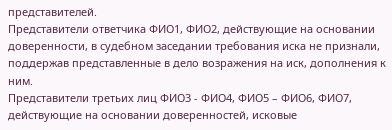представителей.
Представители ответчика ФИО1, ФИО2, действующие на основании доверенности, в судебном заседании требования иска не признали, поддержав представленные в дело возражения на иск, дополнения к ним.
Представители третьих лиц ФИО3 - ФИО4, ФИО5 – ФИО6, ФИО7, действующие на основании доверенностей, исковые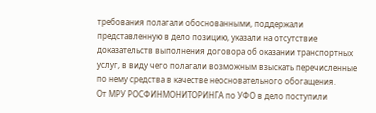требования полагали обоснованными, поддержали представленную в дело позицию, указали на отсутствие доказательств выполнения договора об оказании транспортных услуг, в виду чего полагали возможным взыскать перечисленные по нему средства в качестве неосновательного обогащения.
От МРУ РОСФИНМОНИТОРИНГА по УФО в дело поступили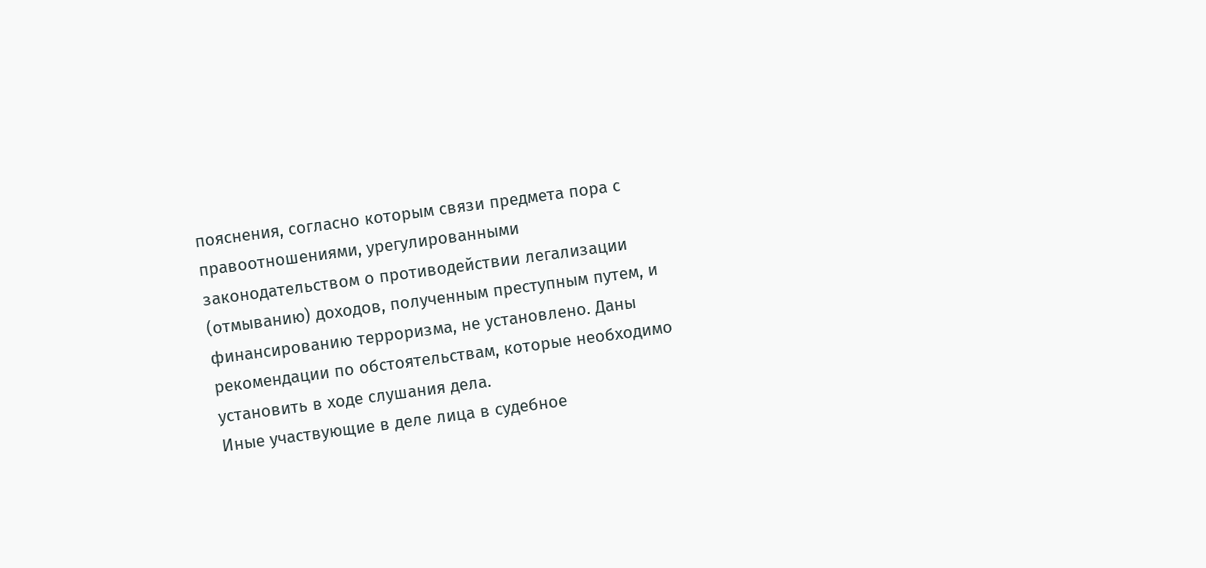пояснения, согласно которым связи предмета пора с правоотношениями, урегулированными законодательством о противодействии легализации (отмыванию) доходов, полученным преступным путем, и финансированию терроризма, не установлено. Даны рекомендации по обстоятельствам, которые необходимо установить в ходе слушания дела.
Иные участвующие в деле лица в судебное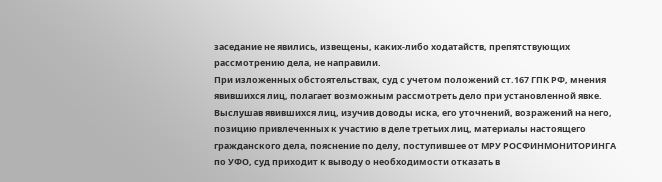заседание не явились, извещены, каких-либо ходатайств, препятствующих рассмотрению дела, не направили.
При изложенных обстоятельствах, суд с учетом положений ст.167 ГПК РФ, мнения явившихся лиц, полагает возможным рассмотреть дело при установленной явке.
Выслушав явившихся лиц, изучив доводы иска, его уточнений, возражений на него, позицию привлеченных к участию в деле третьих лиц, материалы настоящего гражданского дела, пояснение по делу, поступившее от МРУ РОСФИНМОНИТОРИНГА по УФО, суд приходит к выводу о необходимости отказать в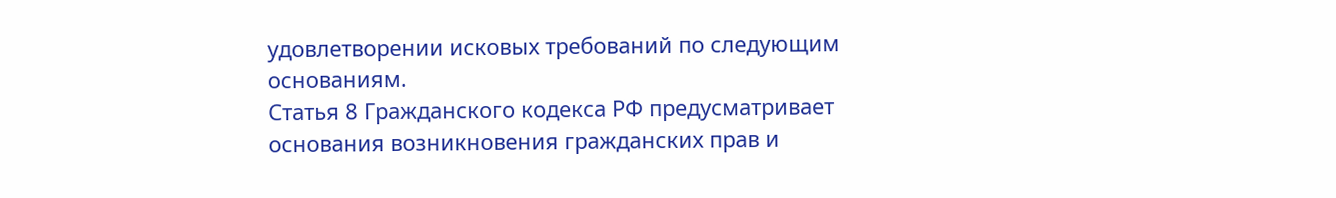удовлетворении исковых требований по следующим основаниям.
Статья 8 Гражданского кодекса РФ предусматривает основания возникновения гражданских прав и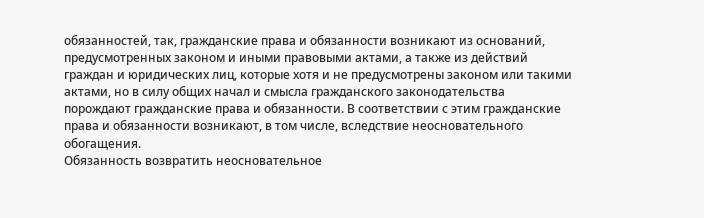обязанностей, так, гражданские права и обязанности возникают из оснований, предусмотренных законом и иными правовыми актами, а также из действий граждан и юридических лиц, которые хотя и не предусмотрены законом или такими актами, но в силу общих начал и смысла гражданского законодательства порождают гражданские права и обязанности. В соответствии с этим гражданские права и обязанности возникают, в том числе, вследствие неосновательного обогащения.
Обязанность возвратить неосновательное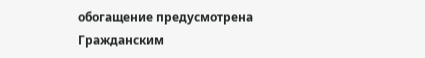обогащение предусмотрена Гражданским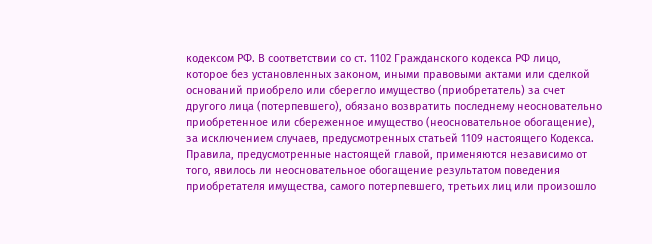кодексом РФ. В соответствии со ст. 1102 Гражданского кодекса РФ лицо, которое без установленных законом, иными правовыми актами или сделкой оснований приобрело или сберегло имущество (приобретатель) за счет другого лица (потерпевшего), обязано возвратить последнему неосновательно приобретенное или сбереженное имущество (неосновательное обогащение), за исключением случаев, предусмотренных статьей 1109 настоящего Кодекса. Правила, предусмотренные настоящей главой, применяются независимо от того, явилось ли неосновательное обогащение результатом поведения приобретателя имущества, самого потерпевшего, третьих лиц или произошло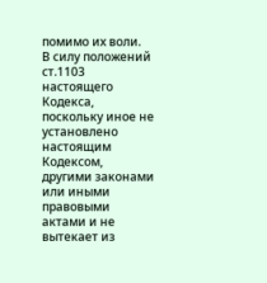помимо их воли.
В силу положений ст.1103 настоящего Кодекса, поскольку иное не установлено настоящим Кодексом, другими законами или иными правовыми актами и не вытекает из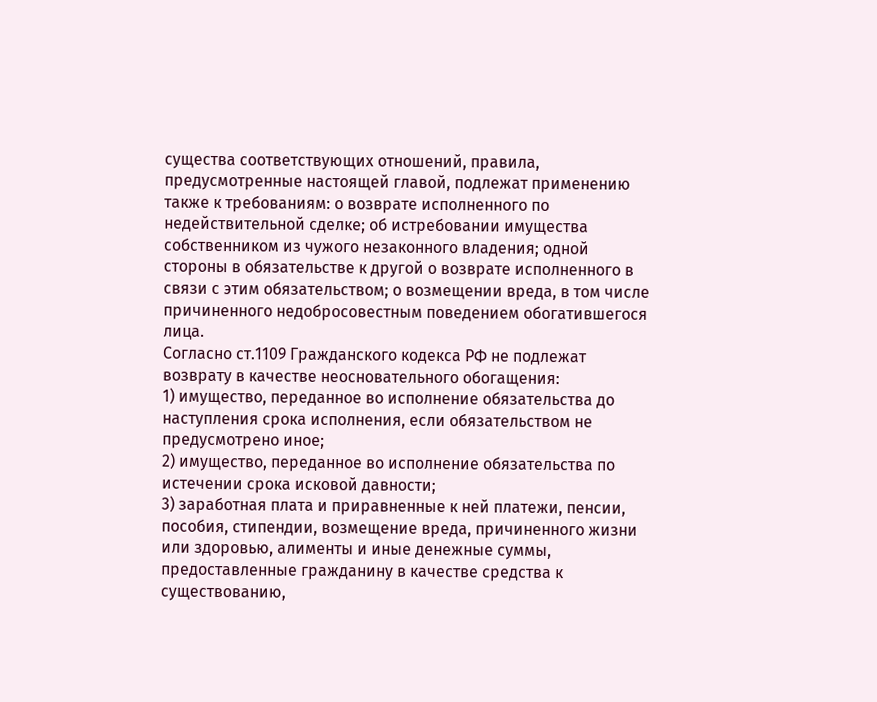существа соответствующих отношений, правила, предусмотренные настоящей главой, подлежат применению также к требованиям: о возврате исполненного по недействительной сделке; об истребовании имущества собственником из чужого незаконного владения; одной стороны в обязательстве к другой о возврате исполненного в связи с этим обязательством; о возмещении вреда, в том числе причиненного недобросовестным поведением обогатившегося лица.
Согласно ст.1109 Гражданского кодекса РФ не подлежат возврату в качестве неосновательного обогащения:
1) имущество, переданное во исполнение обязательства до наступления срока исполнения, если обязательством не предусмотрено иное;
2) имущество, переданное во исполнение обязательства по истечении срока исковой давности;
3) заработная плата и приравненные к ней платежи, пенсии, пособия, стипендии, возмещение вреда, причиненного жизни или здоровью, алименты и иные денежные суммы, предоставленные гражданину в качестве средства к существованию,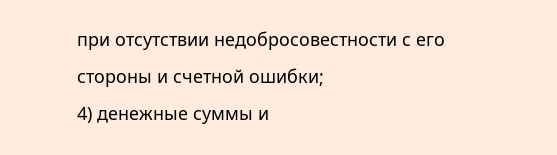при отсутствии недобросовестности с его стороны и счетной ошибки;
4) денежные суммы и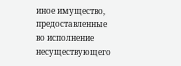иное имущество, предоставленные во исполнение несуществующего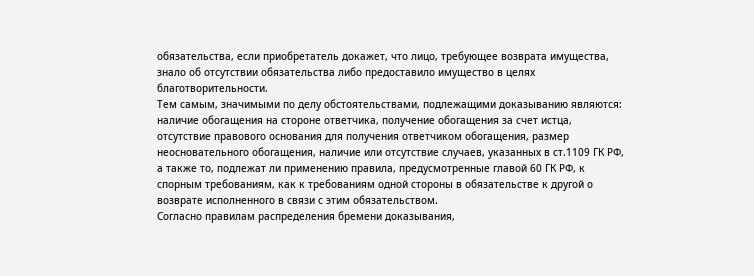обязательства, если приобретатель докажет, что лицо, требующее возврата имущества, знало об отсутствии обязательства либо предоставило имущество в целях благотворительности.
Тем самым, значимыми по делу обстоятельствами, подлежащими доказыванию являются: наличие обогащения на стороне ответчика, получение обогащения за счет истца, отсутствие правового основания для получения ответчиком обогащения, размер неосновательного обогащения, наличие или отсутствие случаев, указанных в ст.1109 ГК РФ, а также то, подлежат ли применению правила, предусмотренные главой 60 ГК РФ, к спорным требованиям, как к требованиям одной стороны в обязательстве к другой о возврате исполненного в связи с этим обязательством.
Согласно правилам распределения бремени доказывания,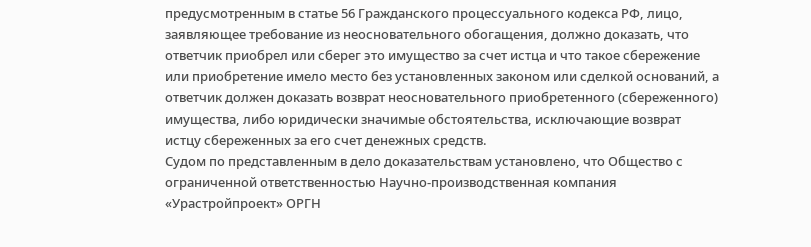предусмотренным в статье 56 Гражданского процессуального кодекса РФ, лицо, заявляющее требование из неосновательного обогащения, должно доказать, что ответчик приобрел или сберег это имущество за счет истца и что такое сбережение или приобретение имело место без установленных законом или сделкой оснований, а ответчик должен доказать возврат неосновательного приобретенного (сбереженного) имущества, либо юридически значимые обстоятельства, исключающие возврат истцу сбереженных за его счет денежных средств.
Судом по представленным в дело доказательствам установлено, что Общество с ограниченной ответственностью Научно-производственная компания «Урастройпроект» ОРГН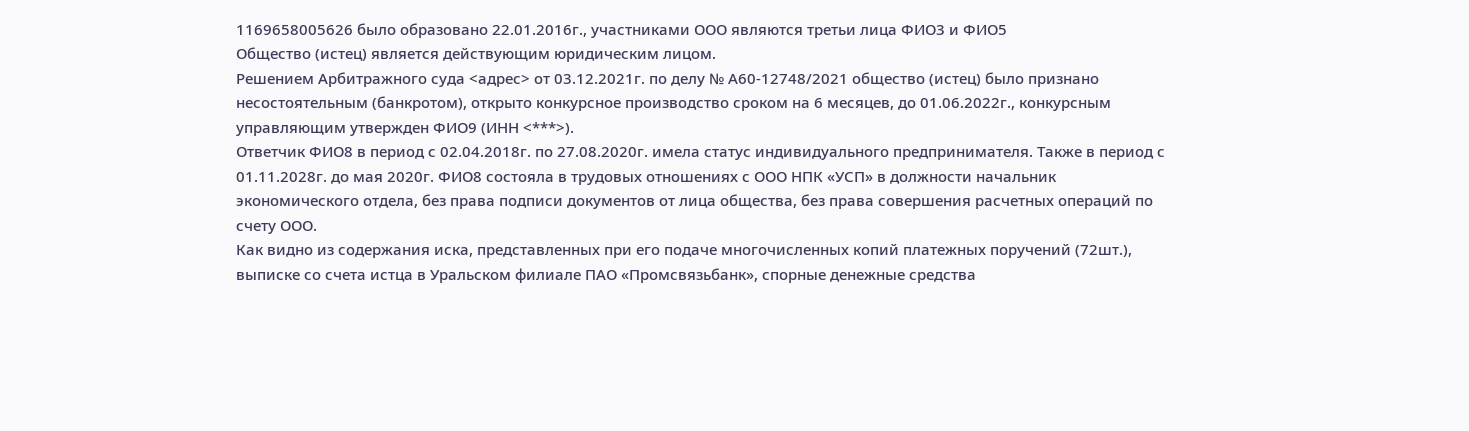1169658005626 было образовано 22.01.2016г., участниками ООО являются третьи лица ФИО3 и ФИО5
Общество (истец) является действующим юридическим лицом.
Решением Арбитражного суда <адрес> от 03.12.2021г. по делу № А60-12748/2021 общество (истец) было признано несостоятельным (банкротом), открыто конкурсное производство сроком на 6 месяцев, до 01.06.2022г., конкурсным управляющим утвержден ФИО9 (ИНН <***>).
Ответчик ФИО8 в период с 02.04.2018г. по 27.08.2020г. имела статус индивидуального предпринимателя. Также в период с 01.11.2028г. до мая 2020г. ФИО8 состояла в трудовых отношениях с ООО НПК «УСП» в должности начальник экономического отдела, без права подписи документов от лица общества, без права совершения расчетных операций по счету ООО.
Как видно из содержания иска, представленных при его подаче многочисленных копий платежных поручений (72шт.), выписке со счета истца в Уральском филиале ПАО «Промсвязьбанк», спорные денежные средства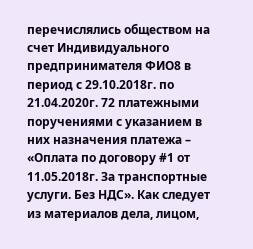перечислялись обществом на счет Индивидуального предпринимателя ФИО8 в период с 29.10.2018г. по 21.04.2020г. 72 платежными поручениями с указанием в них назначения платежа – «Оплата по договору #1 от 11.05.2018г. За транспортные услуги. Без НДС». Как следует из материалов дела, лицом,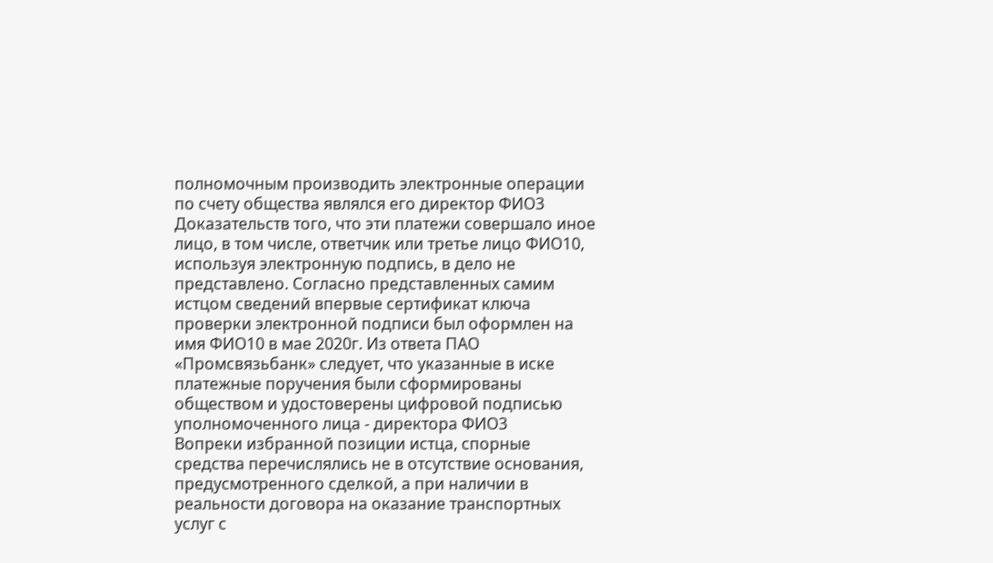полномочным производить электронные операции по счету общества являлся его директор ФИО3 Доказательств того, что эти платежи совершало иное лицо, в том числе, ответчик или третье лицо ФИО10, используя электронную подпись, в дело не представлено. Согласно представленных самим истцом сведений впервые сертификат ключа проверки электронной подписи был оформлен на имя ФИО10 в мае 2020г. Из ответа ПАО «Промсвязьбанк» следует, что указанные в иске платежные поручения были сформированы обществом и удостоверены цифровой подписью уполномоченного лица - директора ФИО3
Вопреки избранной позиции истца, спорные средства перечислялись не в отсутствие основания, предусмотренного сделкой, а при наличии в реальности договора на оказание транспортных услуг с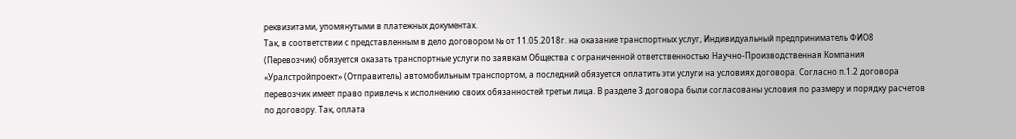реквизитами, упомянутыми в платежных документах.
Так, в соответствии с представленным в дело договором № от 11.05.2018г. на оказание транспортных услуг, Индивидуальный предприниматель ФИО8 (Перевозчик) обязуется оказать транспортные услуги по заявкам Общества с ограниченной ответственностью Научно-Производственная Компания «Уралстройпроект» (Отправитель) автомобильным транспортом, а последний обязуется оплатить эти услуги на условиях договора. Согласно п.1.2 договора перевозчик имеет право привлечь к исполнению своих обязанностей третьи лица. В разделе 3 договора были согласованы условия по размеру и порядку расчетов по договору. Так, оплата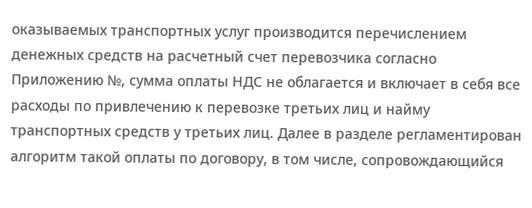оказываемых транспортных услуг производится перечислением денежных средств на расчетный счет перевозчика согласно Приложению №, сумма оплаты НДС не облагается и включает в себя все расходы по привлечению к перевозке третьих лиц и найму транспортных средств у третьих лиц. Далее в разделе регламентирован алгоритм такой оплаты по договору, в том числе, сопровождающийся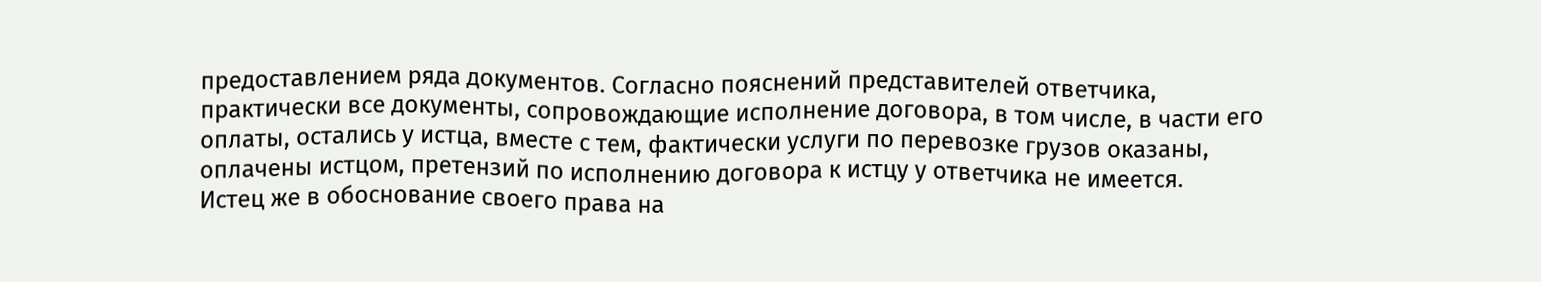предоставлением ряда документов. Согласно пояснений представителей ответчика, практически все документы, сопровождающие исполнение договора, в том числе, в части его оплаты, остались у истца, вместе с тем, фактически услуги по перевозке грузов оказаны, оплачены истцом, претензий по исполнению договора к истцу у ответчика не имеется.
Истец же в обоснование своего права на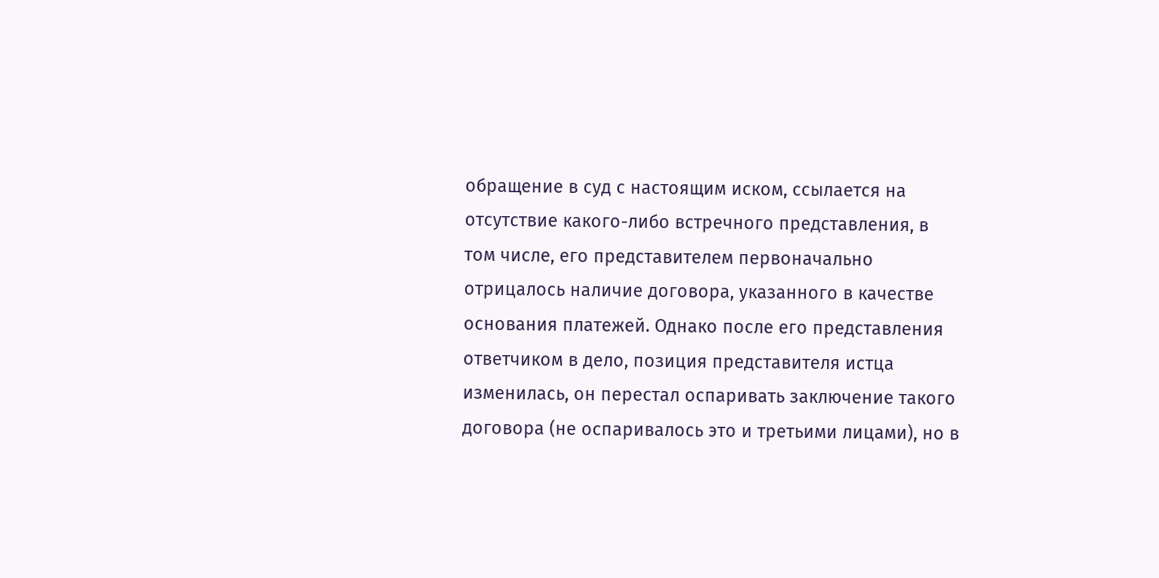обращение в суд с настоящим иском, ссылается на отсутствие какого-либо встречного представления, в том числе, его представителем первоначально отрицалось наличие договора, указанного в качестве основания платежей. Однако после его представления ответчиком в дело, позиция представителя истца изменилась, он перестал оспаривать заключение такого договора (не оспаривалось это и третьими лицами), но в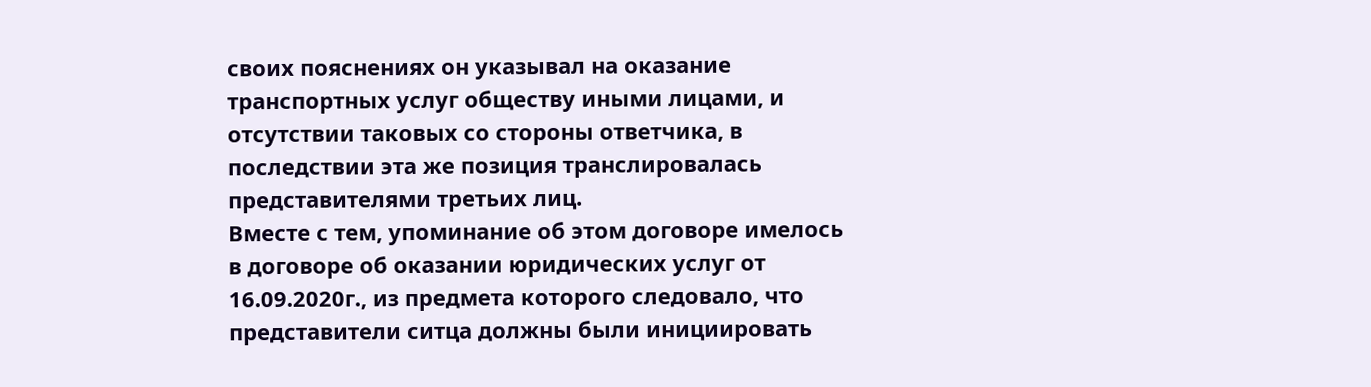своих пояснениях он указывал на оказание транспортных услуг обществу иными лицами, и отсутствии таковых со стороны ответчика, в последствии эта же позиция транслировалась представителями третьих лиц.
Вместе с тем, упоминание об этом договоре имелось в договоре об оказании юридических услуг от 16.09.2020г., из предмета которого следовало, что представители ситца должны были инициировать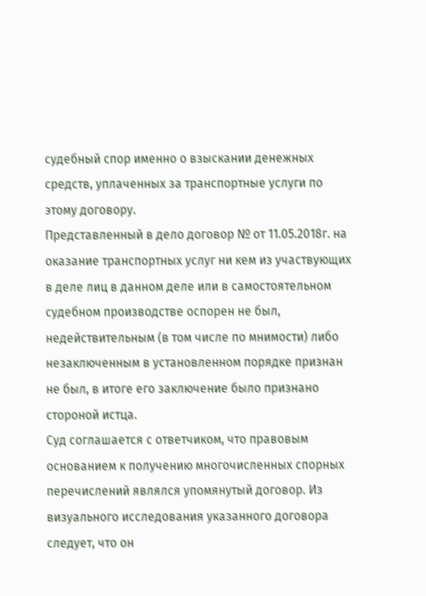судебный спор именно о взыскании денежных средств, уплаченных за транспортные услуги по этому договору.
Представленный в дело договор № от 11.05.2018г. на оказание транспортных услуг ни кем из участвующих в деле лиц в данном деле или в самостоятельном судебном производстве оспорен не был, недействительным (в том числе по мнимости) либо незаключенным в установленном порядке признан не был, в итоге его заключение было признано стороной истца.
Суд соглашается с ответчиком, что правовым основанием к получению многочисленных спорных перечислений являлся упомянутый договор. Из визуального исследования указанного договора следует, что он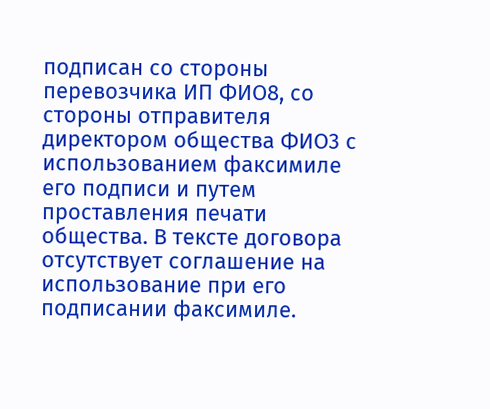подписан со стороны перевозчика ИП ФИО8, со стороны отправителя директором общества ФИО3 с использованием факсимиле его подписи и путем проставления печати общества. В тексте договора отсутствует соглашение на использование при его подписании факсимиле.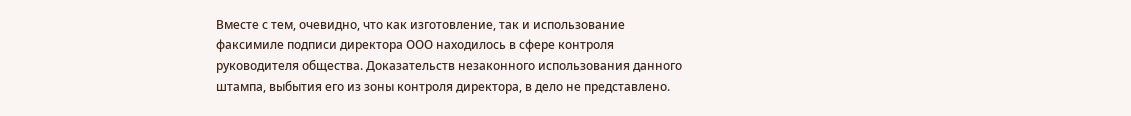Вместе с тем, очевидно, что как изготовление, так и использование факсимиле подписи директора ООО находилось в сфере контроля руководителя общества. Доказательств незаконного использования данного штампа, выбытия его из зоны контроля директора, в дело не представлено.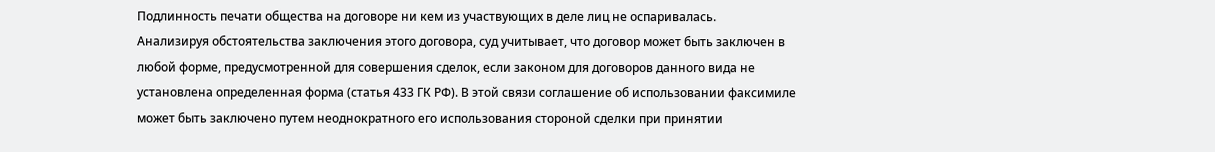Подлинность печати общества на договоре ни кем из участвующих в деле лиц не оспаривалась.
Анализируя обстоятельства заключения этого договора, суд учитывает, что договор может быть заключен в любой форме, предусмотренной для совершения сделок, если законом для договоров данного вида не установлена определенная форма (статья 433 ГК РФ). В этой связи соглашение об использовании факсимиле может быть заключено путем неоднократного его использования стороной сделки при принятии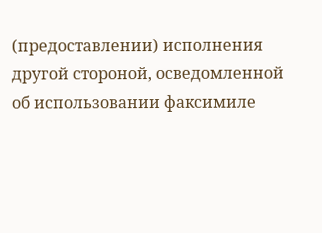(предоставлении) исполнения другой стороной, осведомленной об использовании факсимиле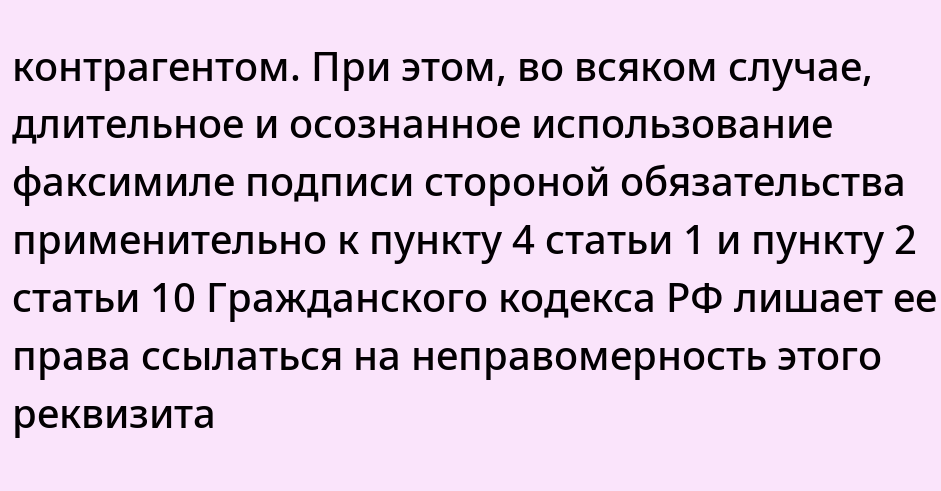контрагентом. При этом, во всяком случае, длительное и осознанное использование факсимиле подписи стороной обязательства применительно к пункту 4 статьи 1 и пункту 2 статьи 10 Гражданского кодекса РФ лишает ее права ссылаться на неправомерность этого реквизита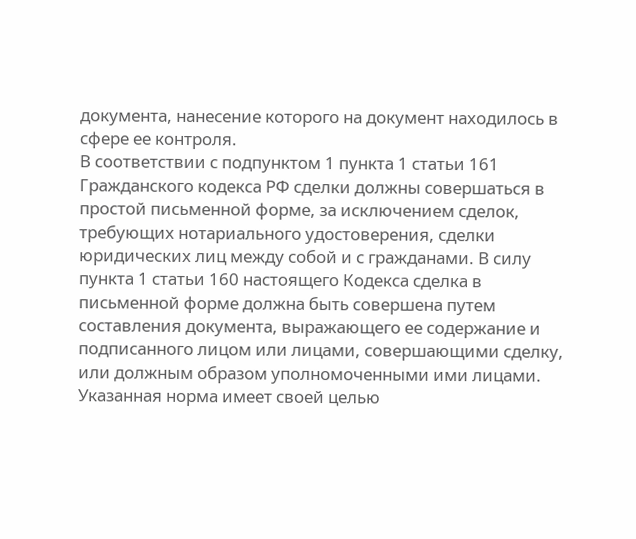документа, нанесение которого на документ находилось в сфере ее контроля.
В соответствии с подпунктом 1 пункта 1 статьи 161 Гражданского кодекса РФ сделки должны совершаться в простой письменной форме, за исключением сделок, требующих нотариального удостоверения, сделки юридических лиц между собой и с гражданами. В силу пункта 1 статьи 160 настоящего Кодекса сделка в письменной форме должна быть совершена путем составления документа, выражающего ее содержание и подписанного лицом или лицами, совершающими сделку, или должным образом уполномоченными ими лицами. Указанная норма имеет своей целью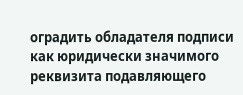оградить обладателя подписи как юридически значимого реквизита подавляющего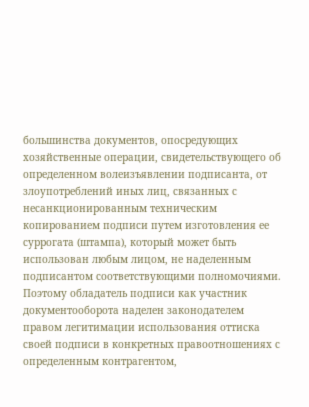большинства документов, опосредующих хозяйственные операции, свидетельствующего об определенном волеизъявлении подписанта, от злоупотреблений иных лиц, связанных с несанкционированным техническим копированием подписи путем изготовления ее суррогата (штампа), который может быть использован любым лицом, не наделенным подписантом соответствующими полномочиями. Поэтому обладатель подписи как участник документооборота наделен законодателем правом легитимации использования оттиска своей подписи в конкретных правоотношениях с определенным контрагентом,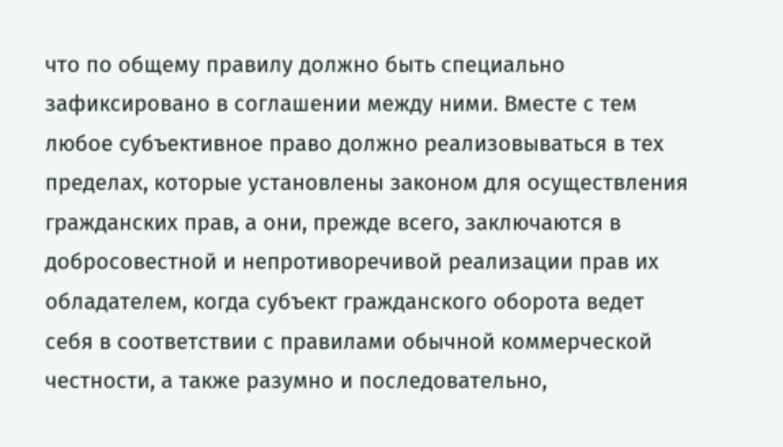что по общему правилу должно быть специально зафиксировано в соглашении между ними. Вместе с тем любое субъективное право должно реализовываться в тех пределах, которые установлены законом для осуществления гражданских прав, а они, прежде всего, заключаются в добросовестной и непротиворечивой реализации прав их обладателем, когда субъект гражданского оборота ведет себя в соответствии с правилами обычной коммерческой честности, а также разумно и последовательно,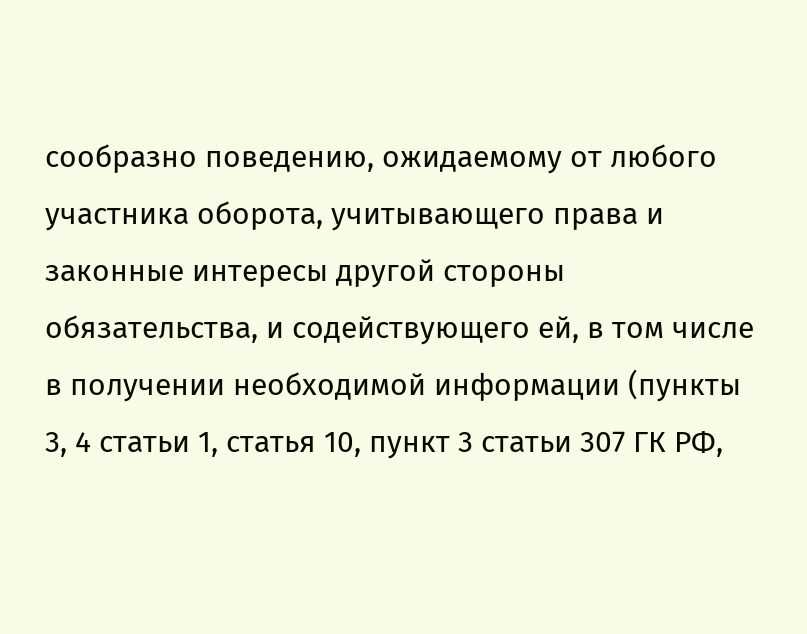сообразно поведению, ожидаемому от любого участника оборота, учитывающего права и законные интересы другой стороны обязательства, и содействующего ей, в том числе в получении необходимой информации (пункты 3, 4 статьи 1, статья 10, пункт 3 статьи 307 ГК РФ,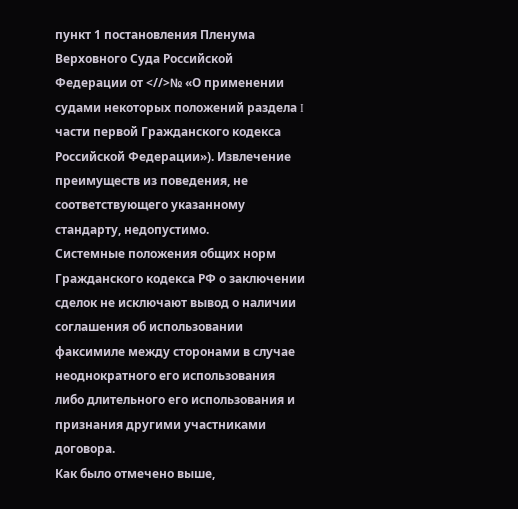пункт 1 постановления Пленума Верховного Суда Российской Федерации от <//>№ «О применении судами некоторых положений раздела I части первой Гражданского кодекса Российской Федерации»). Извлечение преимуществ из поведения, не соответствующего указанному стандарту, недопустимо.
Системные положения общих норм Гражданского кодекса РФ о заключении сделок не исключают вывод о наличии соглашения об использовании факсимиле между сторонами в случае неоднократного его использования либо длительного его использования и признания другими участниками договора.
Как было отмечено выше,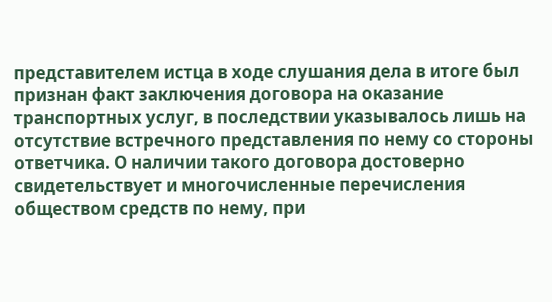представителем истца в ходе слушания дела в итоге был признан факт заключения договора на оказание транспортных услуг, в последствии указывалось лишь на отсутствие встречного представления по нему со стороны ответчика. О наличии такого договора достоверно свидетельствует и многочисленные перечисления обществом средств по нему, при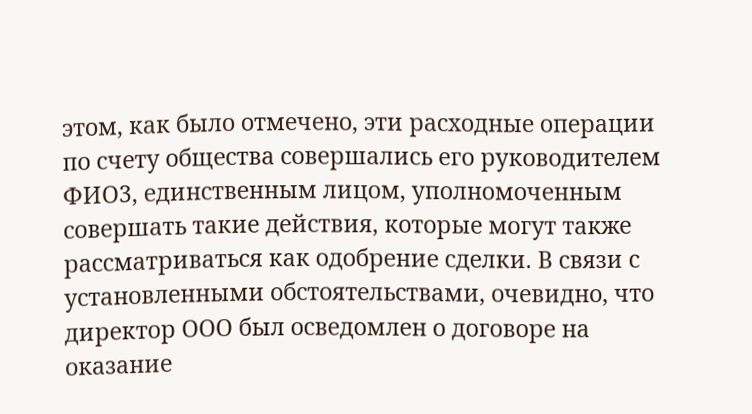этом, как было отмечено, эти расходные операции по счету общества совершались его руководителем ФИО3, единственным лицом, уполномоченным совершать такие действия, которые могут также рассматриваться как одобрение сделки. В связи с установленными обстоятельствами, очевидно, что директор ООО был осведомлен о договоре на оказание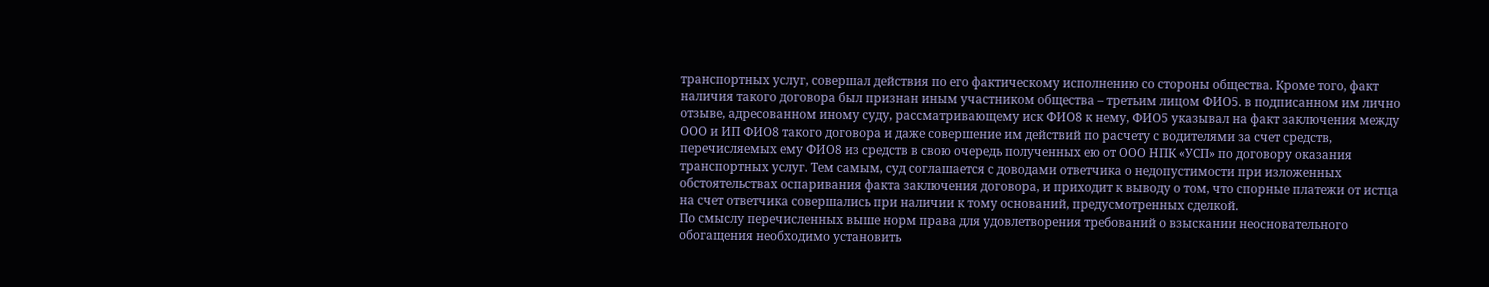транспортных услуг, совершал действия по его фактическому исполнению со стороны общества. Кроме того, факт наличия такого договора был признан иным участником общества – третьим лицом ФИО5. в подписанном им лично отзыве, адресованном иному суду, рассматривающему иск ФИО8 к нему, ФИО5 указывал на факт заключения между ООО и ИП ФИО8 такого договора и даже совершение им действий по расчету с водителями за счет средств, перечисляемых ему ФИО8 из средств в свою очередь полученных ею от ООО НПК «УСП» по договору оказания транспортных услуг. Тем самым, суд соглашается с доводами ответчика о недопустимости при изложенных обстоятельствах оспаривания факта заключения договора, и приходит к выводу о том, что спорные платежи от истца на счет ответчика совершались при наличии к тому оснований, предусмотренных сделкой.
По смыслу перечисленных выше норм права для удовлетворения требований о взыскании неосновательного обогащения необходимо установить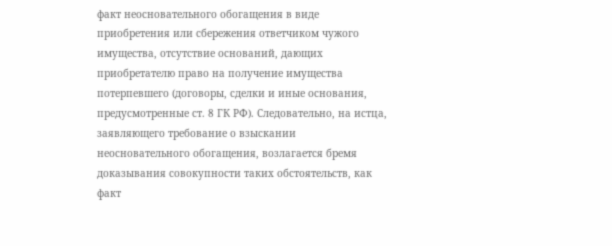факт неосновательного обогащения в виде приобретения или сбережения ответчиком чужого имущества, отсутствие оснований, дающих приобретателю право на получение имущества потерпевшего (договоры, сделки и иные основания, предусмотренные ст. 8 ГК РФ). Следовательно, на истца, заявляющего требование о взыскании неосновательного обогащения, возлагается бремя доказывания совокупности таких обстоятельств, как факт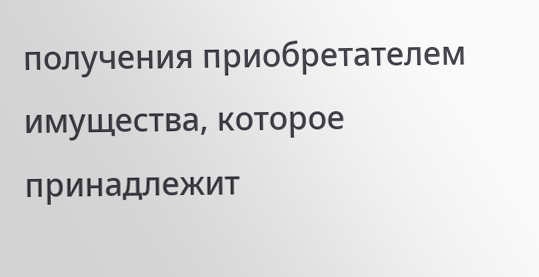получения приобретателем имущества, которое принадлежит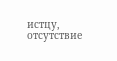истцу, отсутствие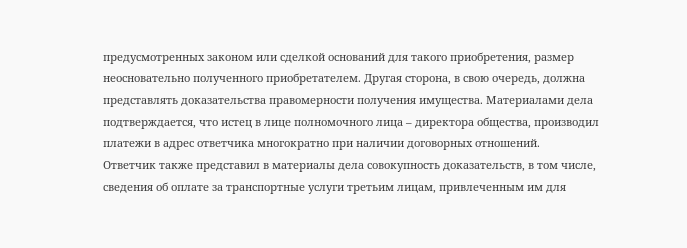предусмотренных законом или сделкой оснований для такого приобретения, размер неосновательно полученного приобретателем. Другая сторона, в свою очередь, должна представлять доказательства правомерности получения имущества. Материалами дела подтверждается, что истец в лице полномочного лица – директора общества, производил платежи в адрес ответчика многократно при наличии договорных отношений.
Ответчик также представил в материалы дела совокупность доказательств, в том числе, сведения об оплате за транспортные услуги третьим лицам, привлеченным им для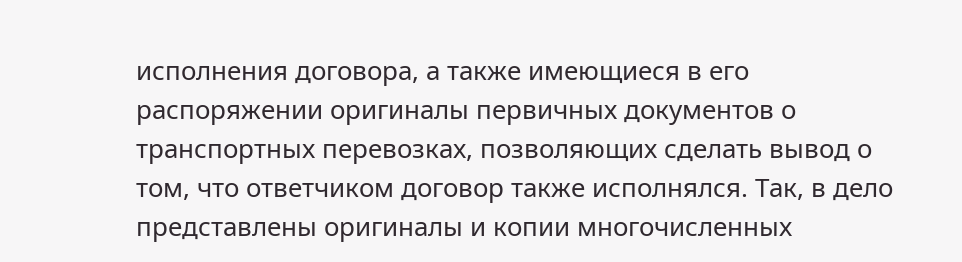исполнения договора, а также имеющиеся в его распоряжении оригиналы первичных документов о транспортных перевозках, позволяющих сделать вывод о том, что ответчиком договор также исполнялся. Так, в дело представлены оригиналы и копии многочисленных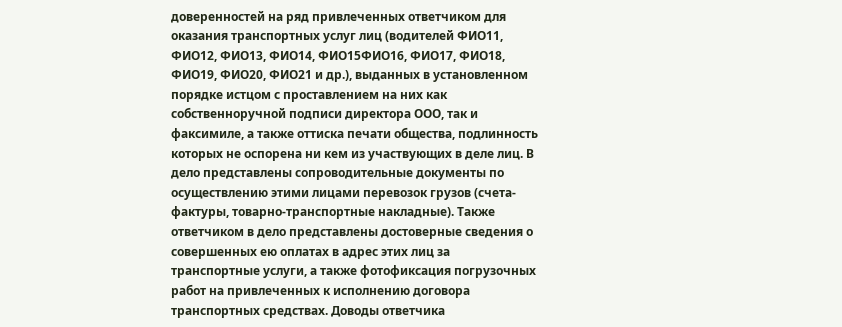доверенностей на ряд привлеченных ответчиком для оказания транспортных услуг лиц (водителей ФИО11, ФИО12, ФИО13, ФИО14, ФИО15ФИО16, ФИО17, ФИО18, ФИО19, ФИО20, ФИО21 и др.), выданных в установленном порядке истцом с проставлением на них как собственноручной подписи директора ООО, так и факсимиле, а также оттиска печати общества, подлинность которых не оспорена ни кем из участвующих в деле лиц. В дело представлены сопроводительные документы по осуществлению этими лицами перевозок грузов (счета-фактуры, товарно-транспортные накладные). Также ответчиком в дело представлены достоверные сведения о совершенных ею оплатах в адрес этих лиц за транспортные услуги, а также фотофиксация погрузочных работ на привлеченных к исполнению договора транспортных средствах. Доводы ответчика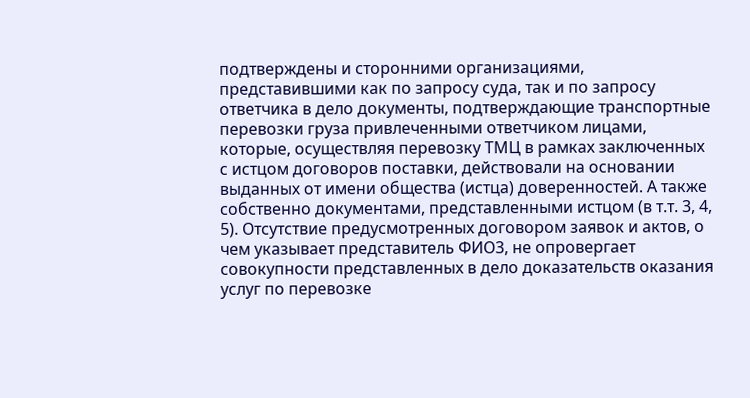подтверждены и сторонними организациями, представившими как по запросу суда, так и по запросу ответчика в дело документы, подтверждающие транспортные перевозки груза привлеченными ответчиком лицами, которые, осуществляя перевозку ТМЦ в рамках заключенных с истцом договоров поставки, действовали на основании выданных от имени общества (истца) доверенностей. А также собственно документами, представленными истцом (в т.т. 3, 4, 5). Отсутствие предусмотренных договором заявок и актов, о чем указывает представитель ФИО3, не опровергает совокупности представленных в дело доказательств оказания услуг по перевозке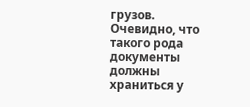грузов. Очевидно, что такого рода документы должны храниться у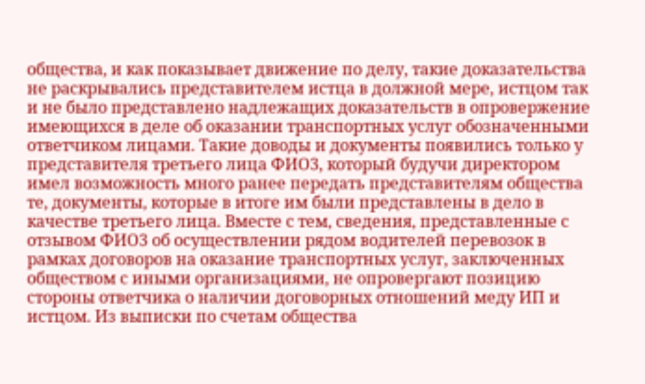общества, и как показывает движение по делу, такие доказательства не раскрывались представителем истца в должной мере, истцом так и не было представлено надлежащих доказательств в опровержение имеющихся в деле об оказании транспортных услуг обозначенными ответчиком лицами. Такие доводы и документы появились только у представителя третьего лица ФИО3, который будучи директором имел возможность много ранее передать представителям общества те, документы, которые в итоге им были представлены в дело в качестве третьего лица. Вместе с тем, сведения, представленные с отзывом ФИО3 об осуществлении рядом водителей перевозок в рамках договоров на оказание транспортных услуг, заключенных обществом с иными организациями, не опровергают позицию стороны ответчика о наличии договорных отношений меду ИП и истцом. Из выписки по счетам общества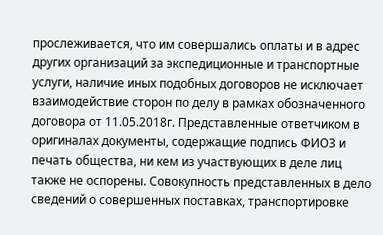прослеживается, что им совершались оплаты и в адрес других организаций за экспедиционные и транспортные услуги, наличие иных подобных договоров не исключает взаимодействие сторон по делу в рамках обозначенного договора от 11.05.2018г. Представленные ответчиком в оригиналах документы, содержащие подпись ФИО3 и печать общества, ни кем из участвующих в деле лиц также не оспорены. Совокупность представленных в дело сведений о совершенных поставках, транспортировке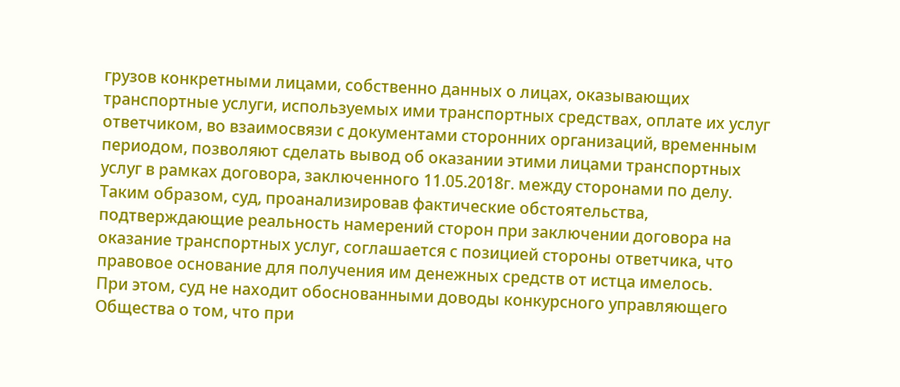грузов конкретными лицами, собственно данных о лицах, оказывающих транспортные услуги, используемых ими транспортных средствах, оплате их услуг ответчиком, во взаимосвязи с документами сторонних организаций, временным периодом, позволяют сделать вывод об оказании этими лицами транспортных услуг в рамках договора, заключенного 11.05.2018г. между сторонами по делу.
Таким образом, суд, проанализировав фактические обстоятельства, подтверждающие реальность намерений сторон при заключении договора на оказание транспортных услуг, соглашается с позицией стороны ответчика, что правовое основание для получения им денежных средств от истца имелось.
При этом, суд не находит обоснованными доводы конкурсного управляющего Общества о том, что при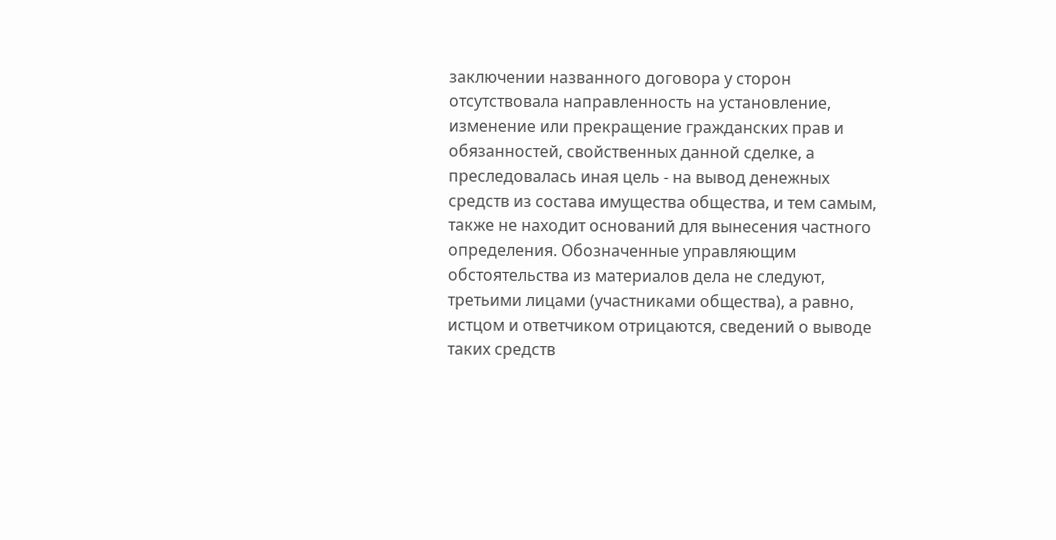заключении названного договора у сторон отсутствовала направленность на установление, изменение или прекращение гражданских прав и обязанностей, свойственных данной сделке, а преследовалась иная цель - на вывод денежных средств из состава имущества общества, и тем самым, также не находит оснований для вынесения частного определения. Обозначенные управляющим обстоятельства из материалов дела не следуют, третьими лицами (участниками общества), а равно, истцом и ответчиком отрицаются, сведений о выводе таких средств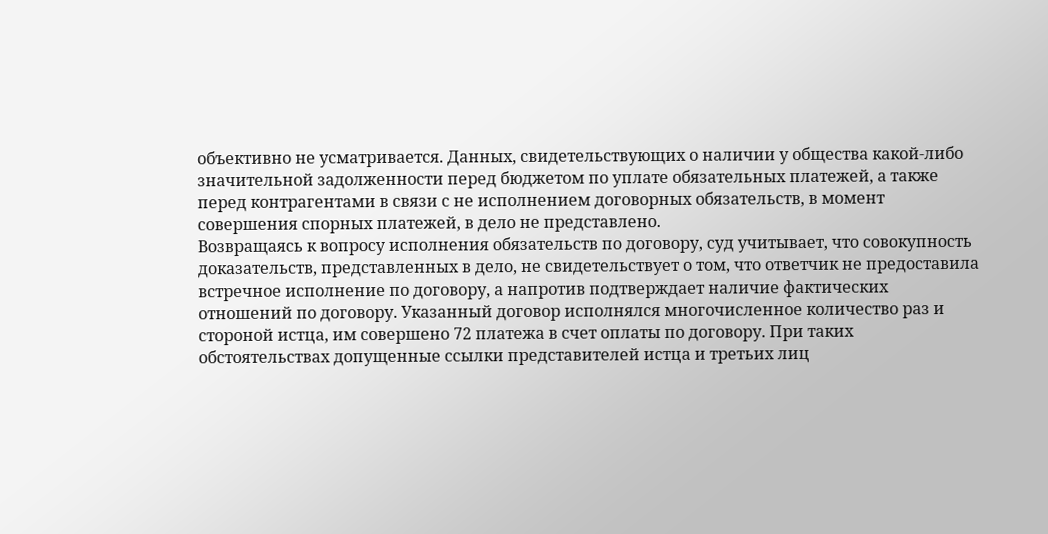объективно не усматривается. Данных, свидетельствующих о наличии у общества какой-либо значительной задолженности перед бюджетом по уплате обязательных платежей, а также перед контрагентами в связи с не исполнением договорных обязательств, в момент совершения спорных платежей, в дело не представлено.
Возвращаясь к вопросу исполнения обязательств по договору, суд учитывает, что совокупность доказательств, представленных в дело, не свидетельствует о том, что ответчик не предоставила встречное исполнение по договору, а напротив подтверждает наличие фактических отношений по договору. Указанный договор исполнялся многочисленное количество раз и стороной истца, им совершено 72 платежа в счет оплаты по договору. При таких обстоятельствах допущенные ссылки представителей истца и третьих лиц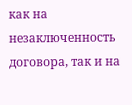как на незаключенность договора, так и на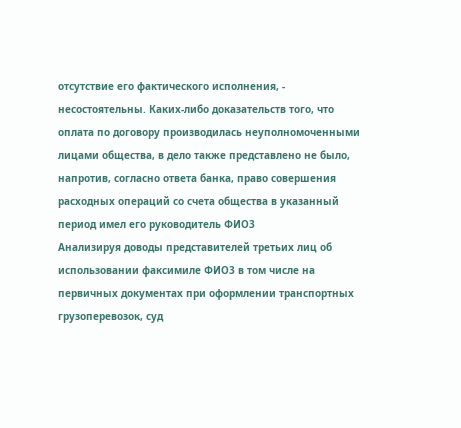отсутствие его фактического исполнения, - несостоятельны. Каких-либо доказательств того, что оплата по договору производилась неуполномоченными лицами общества, в дело также представлено не было, напротив, согласно ответа банка, право совершения расходных операций со счета общества в указанный период имел его руководитель ФИО3
Анализируя доводы представителей третьих лиц об использовании факсимиле ФИО3 в том числе на первичных документах при оформлении транспортных грузоперевозок, суд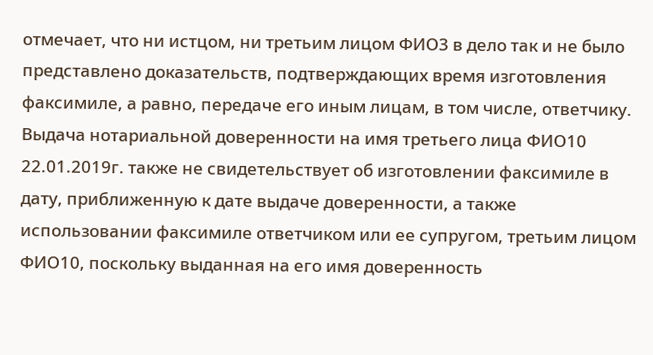отмечает, что ни истцом, ни третьим лицом ФИО3 в дело так и не было представлено доказательств, подтверждающих время изготовления факсимиле, а равно, передаче его иным лицам, в том числе, ответчику. Выдача нотариальной доверенности на имя третьего лица ФИО10 22.01.2019г. также не свидетельствует об изготовлении факсимиле в дату, приближенную к дате выдаче доверенности, а также использовании факсимиле ответчиком или ее супругом, третьим лицом ФИО10, поскольку выданная на его имя доверенность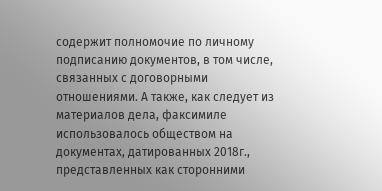содержит полномочие по личному подписанию документов, в том числе, связанных с договорными отношениями. А также, как следует из материалов дела, факсимиле использовалось обществом на документах, датированных 2018г., представленных как сторонними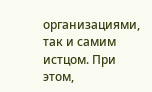организациями, так и самим истцом. При этом,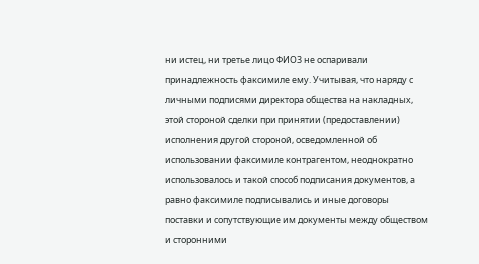ни истец, ни третье лицо ФИО3 не оспаривали принадлежность факсимиле ему. Учитывая, что наряду с личными подписями директора общества на накладных, этой стороной сделки при принятии (предоставлении) исполнения другой стороной, осведомленной об использовании факсимиле контрагентом, неоднократно использовалось и такой способ подписания документов, а равно факсимиле подписывались и иные договоры поставки и сопутствующие им документы между обществом и сторонними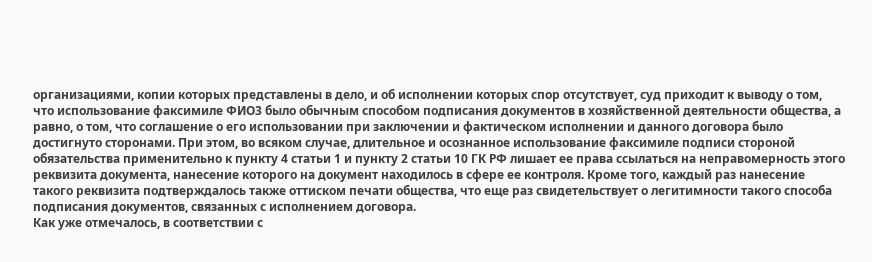организациями, копии которых представлены в дело, и об исполнении которых спор отсутствует, суд приходит к выводу о том, что использование факсимиле ФИО3 было обычным способом подписания документов в хозяйственной деятельности общества, а равно, о том, что соглашение о его использовании при заключении и фактическом исполнении и данного договора было достигнуто сторонами. При этом, во всяком случае, длительное и осознанное использование факсимиле подписи стороной обязательства применительно к пункту 4 статьи 1 и пункту 2 статьи 10 ГК РФ лишает ее права ссылаться на неправомерность этого реквизита документа, нанесение которого на документ находилось в сфере ее контроля. Кроме того, каждый раз нанесение такого реквизита подтверждалось также оттиском печати общества, что еще раз свидетельствует о легитимности такого способа подписания документов, связанных с исполнением договора.
Как уже отмечалось, в соответствии с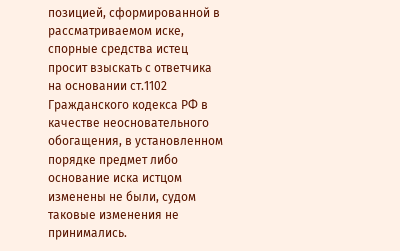позицией, сформированной в рассматриваемом иске, спорные средства истец просит взыскать с ответчика на основании ст.1102 Гражданского кодекса РФ в качестве неосновательного обогащения, в установленном порядке предмет либо основание иска истцом изменены не были, судом таковые изменения не принимались.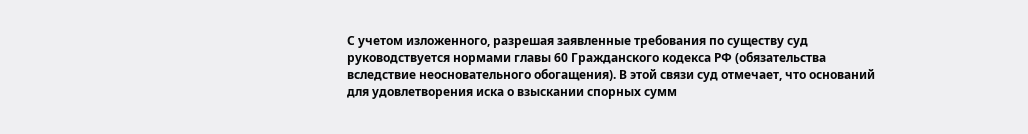С учетом изложенного, разрешая заявленные требования по существу суд руководствуется нормами главы 60 Гражданского кодекса РФ (обязательства вследствие неосновательного обогащения). В этой связи суд отмечает, что оснований для удовлетворения иска о взыскании спорных сумм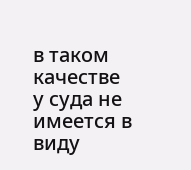в таком качестве у суда не имеется в виду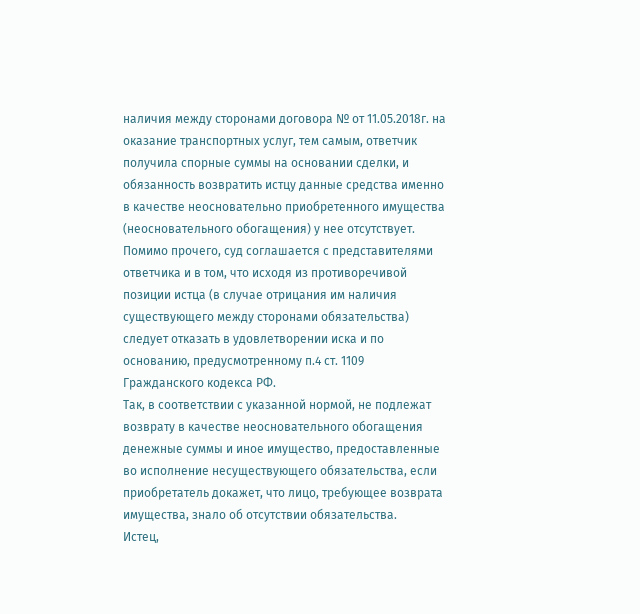наличия между сторонами договора № от 11.05.2018г. на оказание транспортных услуг, тем самым, ответчик получила спорные суммы на основании сделки, и обязанность возвратить истцу данные средства именно в качестве неосновательно приобретенного имущества (неосновательного обогащения) у нее отсутствует.
Помимо прочего, суд соглашается с представителями ответчика и в том, что исходя из противоречивой позиции истца (в случае отрицания им наличия существующего между сторонами обязательства) следует отказать в удовлетворении иска и по основанию, предусмотренному п.4 ст. 1109 Гражданского кодекса РФ.
Так, в соответствии с указанной нормой, не подлежат возврату в качестве неосновательного обогащения денежные суммы и иное имущество, предоставленные во исполнение несуществующего обязательства, если приобретатель докажет, что лицо, требующее возврата имущества, знало об отсутствии обязательства.
Истец,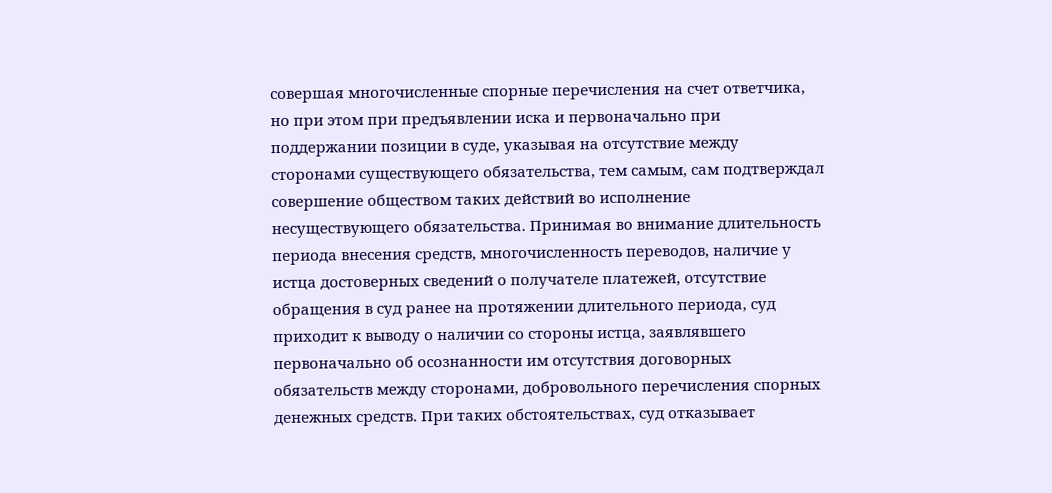совершая многочисленные спорные перечисления на счет ответчика, но при этом при предъявлении иска и первоначально при поддержании позиции в суде, указывая на отсутствие между сторонами существующего обязательства, тем самым, сам подтверждал совершение обществом таких действий во исполнение несуществующего обязательства. Принимая во внимание длительность периода внесения средств, многочисленность переводов, наличие у истца достоверных сведений о получателе платежей, отсутствие обращения в суд ранее на протяжении длительного периода, суд приходит к выводу о наличии со стороны истца, заявлявшего первоначально об осознанности им отсутствия договорных обязательств между сторонами, добровольного перечисления спорных денежных средств. При таких обстоятельствах, суд отказывает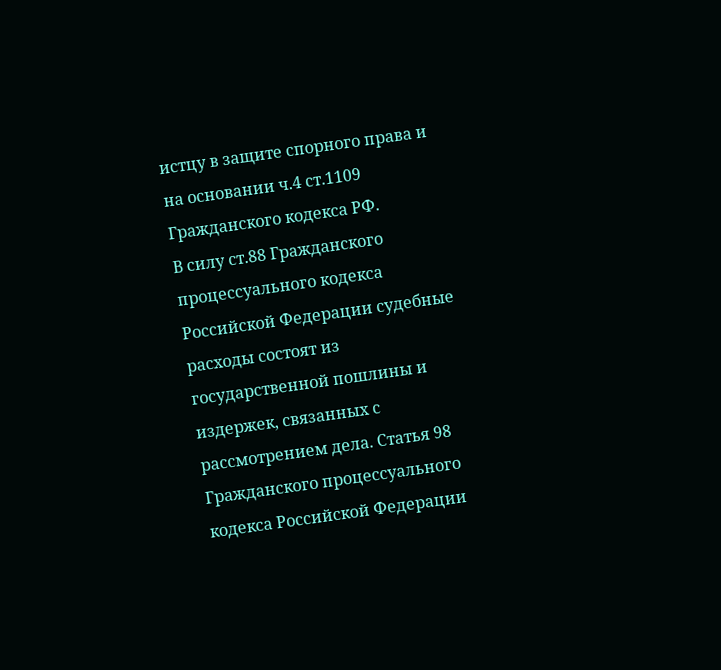истцу в защите спорного права и на основании ч.4 ст.1109 Гражданского кодекса РФ.
В силу ст.88 Гражданского процессуального кодекса Российской Федерации судебные расходы состоят из государственной пошлины и издержек, связанных с рассмотрением дела. Статья 98 Гражданского процессуального кодекса Российской Федерации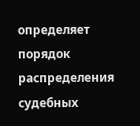определяет порядок распределения судебных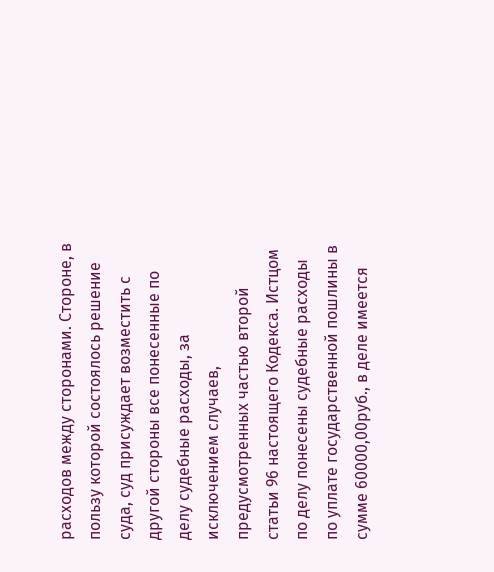расходов между сторонами. Стороне, в пользу которой состоялось решение суда, суд присуждает возместить с другой стороны все понесенные по делу судебные расходы, за исключением случаев, предусмотренных частью второй статьи 96 настоящего Кодекса. Истцом по делу понесены судебные расходы по уплате государственной пошлины в сумме 60000,00руб., в деле имеется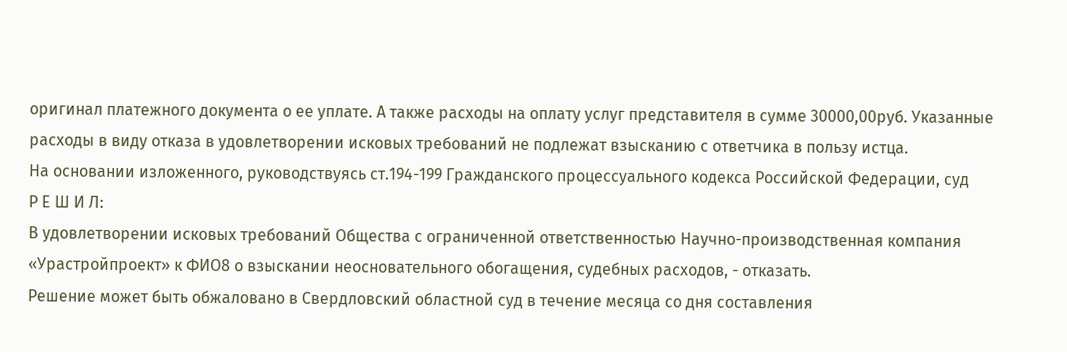оригинал платежного документа о ее уплате. А также расходы на оплату услуг представителя в сумме 30000,00руб. Указанные расходы в виду отказа в удовлетворении исковых требований не подлежат взысканию с ответчика в пользу истца.
На основании изложенного, руководствуясь ст.194-199 Гражданского процессуального кодекса Российской Федерации, суд
Р Е Ш И Л:
В удовлетворении исковых требований Общества с ограниченной ответственностью Научно-производственная компания «Урастройпроект» к ФИО8 о взыскании неосновательного обогащения, судебных расходов, - отказать.
Решение может быть обжаловано в Свердловский областной суд в течение месяца со дня составления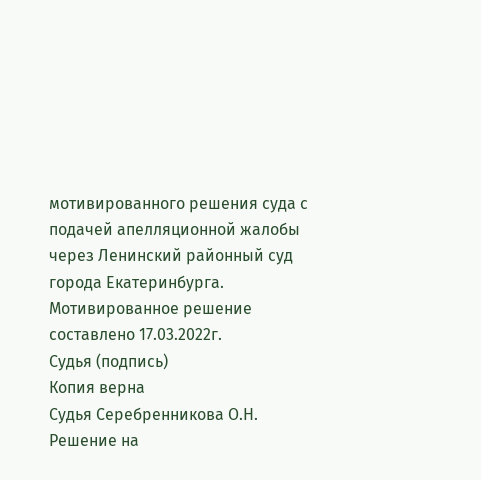мотивированного решения суда с подачей апелляционной жалобы через Ленинский районный суд города Екатеринбурга.
Мотивированное решение составлено 17.03.2022г.
Судья (подпись)
Копия верна
Судья Серебренникова О.Н.
Решение на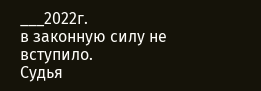___2022г.
в законную силу не вступило.
Судья